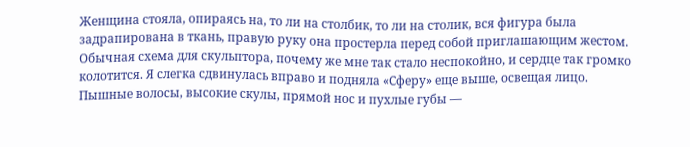Женщина стояла, опираясь на, то ли на столбик, то ли на столик, вся фигура была задрапирована в ткань, правую руку она простерла перед собой приглашающим жестом. Обычная схема для скульптора, почему же мне так стало неспокойно, и сердце так громко колотится. Я слегка сдвинулась вправо и подняла «Сферу» еще выше, освещая лицо. Пышные волосы, высокие скулы, прямой нос и пухлые губы —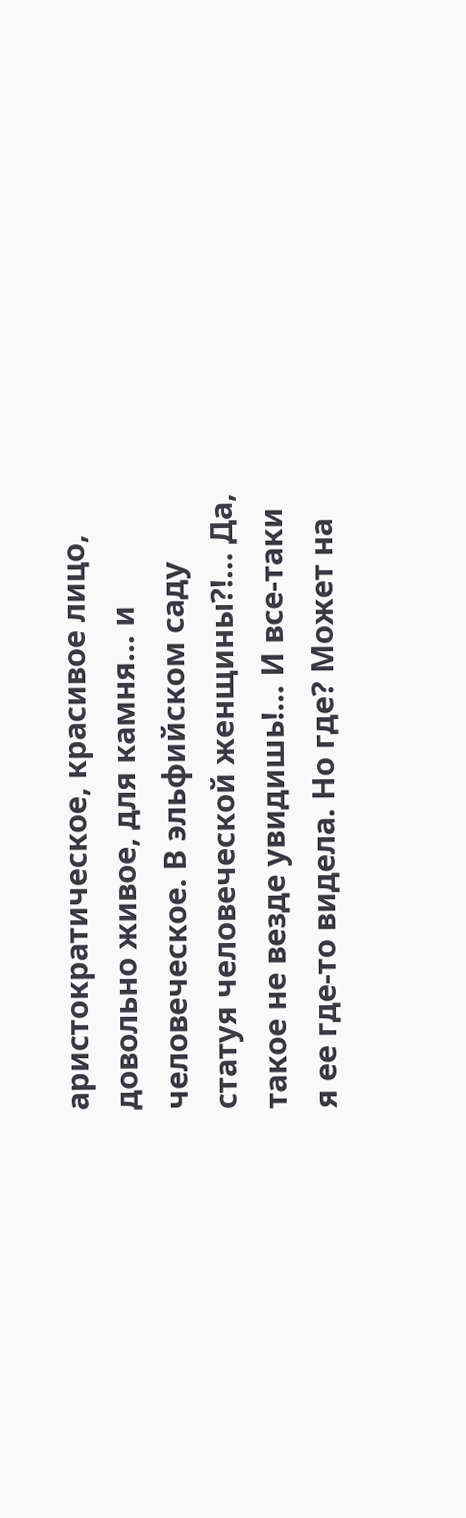аристократическое, красивое лицо, довольно живое, для камня… и человеческое. В эльфийском саду статуя человеческой женщины?!… Да, такое не везде увидишь!… И все-таки я ее где-то видела. Но где? Может на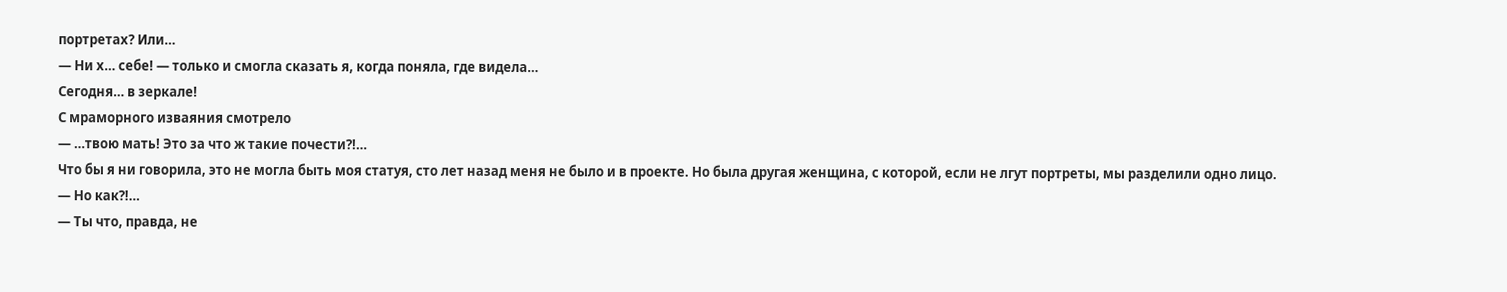портретах? Или…
— Ни х… себе! — только и смогла сказать я, когда поняла, где видела…
Сегодня… в зеркале!
С мраморного изваяния смотрело
— …твою мать! Это за что ж такие почести?!…
Что бы я ни говорила, это не могла быть моя статуя, сто лет назад меня не было и в проекте. Но была другая женщина, с которой, если не лгут портреты, мы разделили одно лицо.
— Но как?!…
— Ты что, правда, не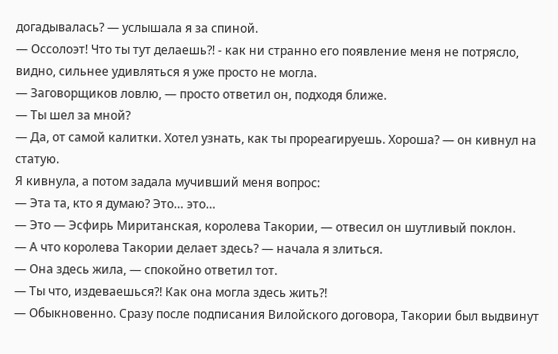догадывалась? — услышала я за спиной.
— Оссолоэт! Что ты тут делаешь?! - как ни странно его появление меня не потрясло, видно, сильнее удивляться я уже просто не могла.
— Заговорщиков ловлю, — просто ответил он, подходя ближе.
— Ты шел за мной?
— Да, от самой калитки. Хотел узнать, как ты прореагируешь. Хороша? — он кивнул на статую.
Я кивнула, а потом задала мучивший меня вопрос:
— Эта та, кто я думаю? Это… это…
— Это — Эсфирь Миританская, королева Такории, — отвесил он шутливый поклон.
— А что королева Такории делает здесь? — начала я злиться.
— Она здесь жила, — спокойно ответил тот.
— Ты что, издеваешься?! Как она могла здесь жить?!
— Обыкновенно. Сразу после подписания Вилойского договора, Такории был выдвинут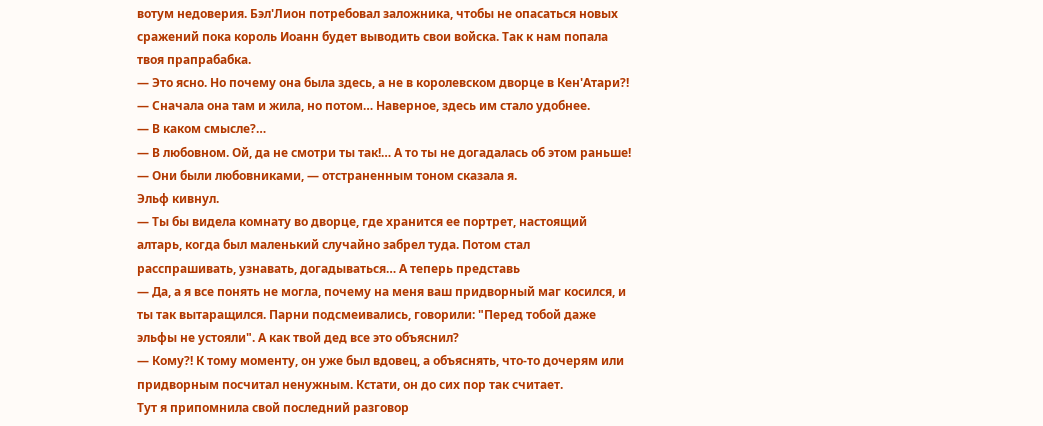вотум недоверия. Бэл'Лион потребовал заложника, чтобы не опасаться новых сражений пока король Иоанн будет выводить свои войска. Так к нам попала твоя прапрабабка.
— Это ясно. Но почему она была здесь, а не в королевском дворце в Кен'Атари?!
— Сначала она там и жила, но потом… Наверное, здесь им стало удобнее.
— В каком смысле?…
— В любовном. Ой, да не смотри ты так!… А то ты не догадалась об этом раньше!
— Они были любовниками, — отстраненным тоном сказала я.
Эльф кивнул.
— Ты бы видела комнату во дворце, где хранится ее портрет, настоящий алтарь, когда был маленький случайно забрел туда. Потом стал расспрашивать, узнавать, догадываться… А теперь представь
— Да, а я все понять не могла, почему на меня ваш придворный маг косился, и ты так вытаращился. Парни подсмеивались, говорили: "Перед тобой даже эльфы не устояли". А как твой дед все это объяснил?
— Кому?! К тому моменту, он уже был вдовец, а объяснять, что-то дочерям или придворным посчитал ненужным. Кстати, он до сих пор так считает.
Тут я припомнила свой последний разговор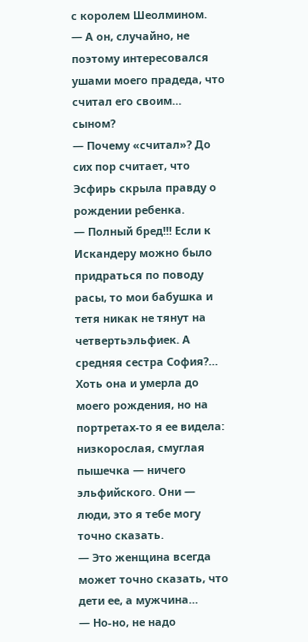с королем Шеолмином.
— А он, случайно, не поэтому интересовался ушами моего прадеда, что считал его своим… сыном?
— Почему «считал»? До сих пор считает, что Эсфирь скрыла правду о рождении ребенка.
— Полный бред!!! Если к Искандеру можно было придраться по поводу расы, то мои бабушка и тетя никак не тянут на четвертьэльфиек. А средняя сестра София?… Хоть она и умерла до моего рождения, но на портретах-то я ее видела: низкорослая, смуглая пышечка — ничего эльфийского. Они — люди, это я тебе могу точно сказать.
— Это женщина всегда может точно сказать, что дети ее, а мужчина…
— Но-но, не надо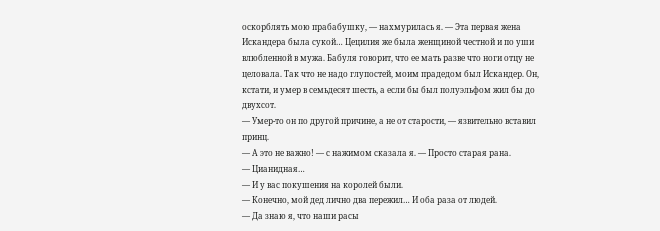оскорблять мою прабабушку, — нахмурилась я. — Эта первая жена Искандера была сукой… Цецилия же была женщиной честной и по уши влюбленной в мужа. Бабуля говорит, что ее мать разве что ноги отцу не целовала. Так что не надо глупостей, моим прадедом был Искандер. Он, кстати, и умер в семьдесят шесть, а если бы был полуэльфом жил бы до двухсот.
— Умер-то он по другой причине, а не от старости, — язвительно вставил принц.
— А это не важно! — с нажимом сказала я. — Просто старая рана.
— Цианидная…
— И у вас покушения на королей были.
— Конечно, мой дед лично два пережил… И оба раза от людей.
— Да знаю я, что наши расы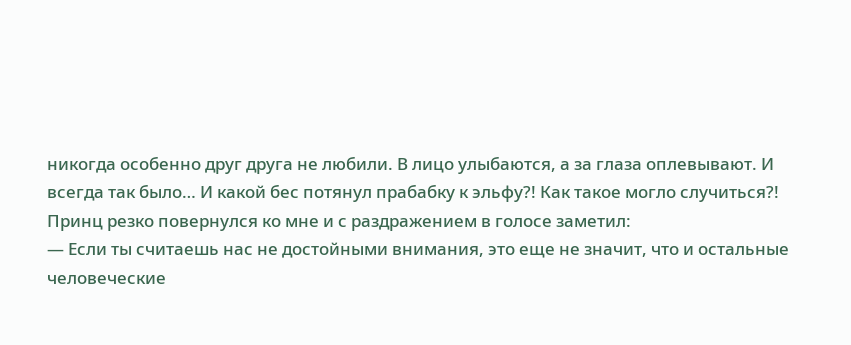никогда особенно друг друга не любили. В лицо улыбаются, а за глаза оплевывают. И всегда так было… И какой бес потянул прабабку к эльфу?! Как такое могло случиться?!
Принц резко повернулся ко мне и с раздражением в голосе заметил:
— Если ты считаешь нас не достойными внимания, это еще не значит, что и остальные человеческие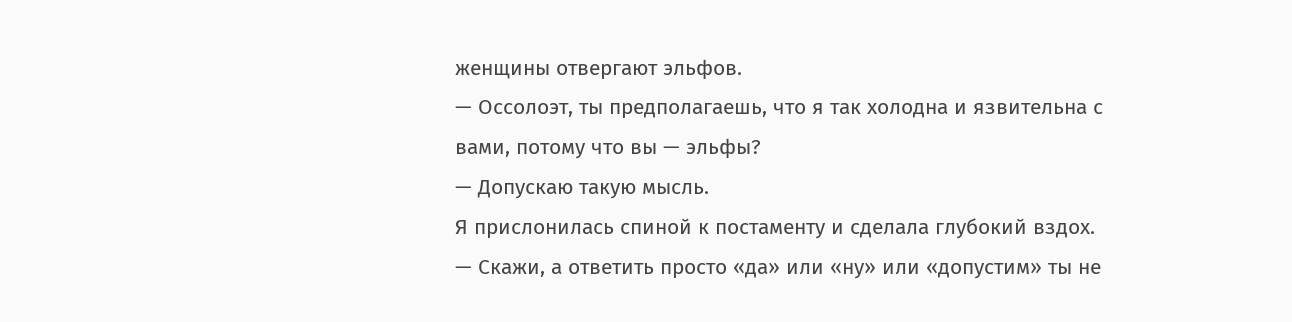женщины отвергают эльфов.
— Оссолоэт, ты предполагаешь, что я так холодна и язвительна с вами, потому что вы — эльфы?
— Допускаю такую мысль.
Я прислонилась спиной к постаменту и сделала глубокий вздох.
— Скажи, а ответить просто «да» или «ну» или «допустим» ты не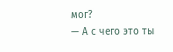мог?
— А с чего это ты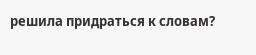решила придраться к словам?